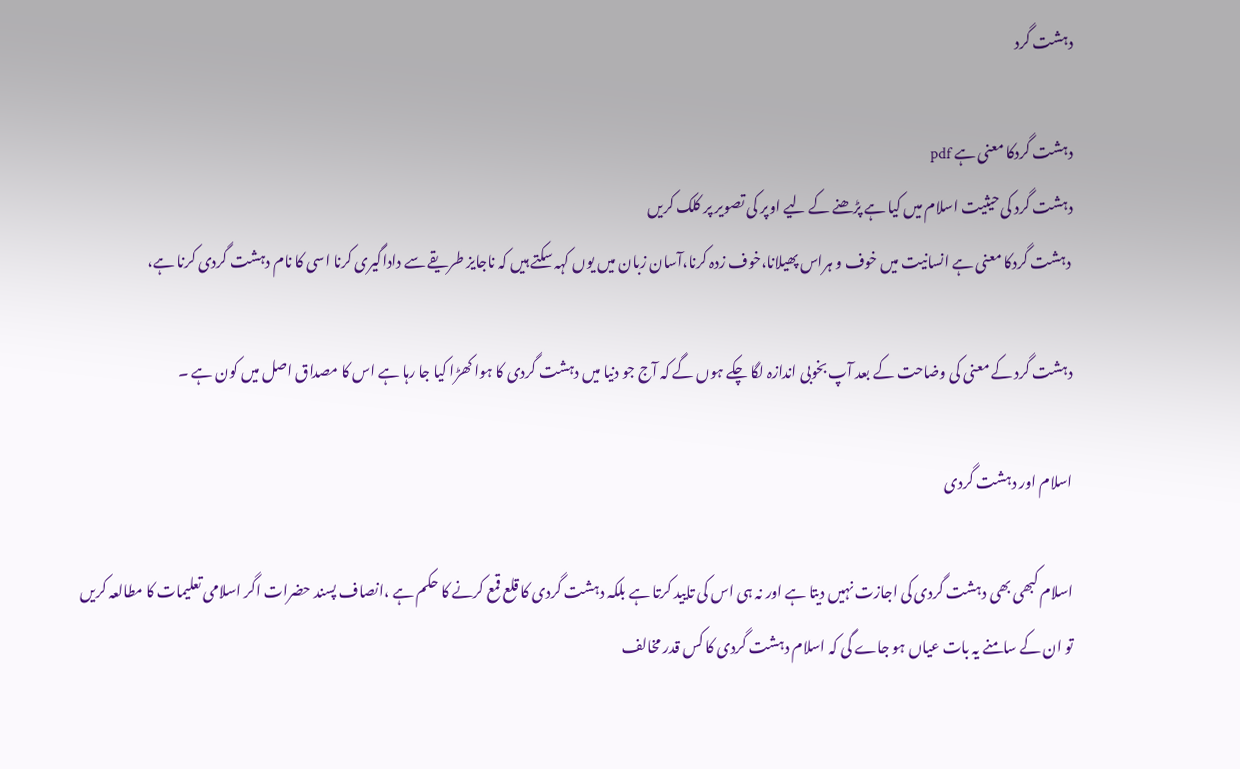دہشت گرد

دہشت گردکا معنی ہے pdf
دہشت گرد کی حیثیت اسلام میں کیا ہے پڑھنے کے لیے اوپر کی تصویر پر کلک کریں
 دہشت گردکا معنی ہے انسانیت میں خوف و ہراس پھیلانا،خوف زدہ کرنا،آسان زبان میں یوں کہہ سکتے ہیں کہ ناجایز طریقے سے داداگیری کرنا اسی کا نام دہشت گردی کرنا ہے،

دہشت گرد کے معنی کی وضاحت کے بعد آپ بخوبی اندازہ لگا چکے ہوں گے کہ آج جو دنیا میں دہشت گردی کا ہوا کھڑا کیا جا رہا ہے اس کا مصداق اصل میں کون ہے ۔

اسلام اور دہشت گردی

اسلام کبھی بھی دہشت گردی کی اجازت نہیں دیتا ہے اور نہ ہی اس کی تایید کرتا ہے بلکہ دہشت گردی کا قلع قمع کرنے کا حکم ہے ،انصاف پسند حضرات اگر اسلامی تعلیمات کا مطالعہ کریں تو ان کے سامنے یہ بات عیاں ہو جاے گی کہ اسلام دہشت گردی کا کس قدر مخالف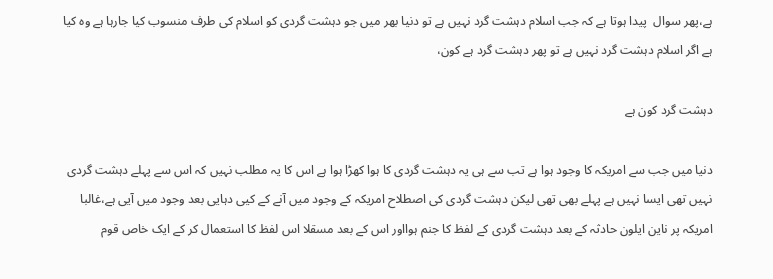ہے،پھر سوال  پیدا ہوتا ہے کہ جب اسلام دہشت گرد نہیں ہے تو دنیا بھر میں جو دہشت گردی کو اسلام کی طرف منسوب کیا جارہا ہے وہ کیا ہے اگر اسلام دہشت گرد نہیں ہے تو پھر دہشت گرد ہے کون،

دہشت گرد کون ہے

دنیا میں جب سے امریکہ کا وجود ہوا ہے تب سے ہی یہ دہشت گردی کا ہوا کھڑا ہوا ہے اس کا یہ مطلب نہیں کہ اس سے پہلے دہشت گردی نہیں تھی ایسا نہیں ہے پہلے بھی تھی لیکن دہشت گردی کی اصطلاح امریکہ کے وجود میں آنے کے کیی دہایی بعد وجود میں آیی ہے،غالبا امریکہ پر ناین ایلون حادثہ کے بعد دہشت گردی کے لفظ کا جنم ہوااور اس کے بعد مسقلا اس لفظ کا استعمال کر کے ایک خاص قوم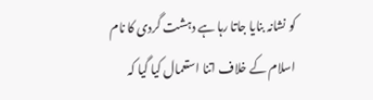کو نشانہ بنایا جاتا رہا ہے دہشت گردی کا نام اسلام کے خلاف اتنا استعمال کیا گیا کہ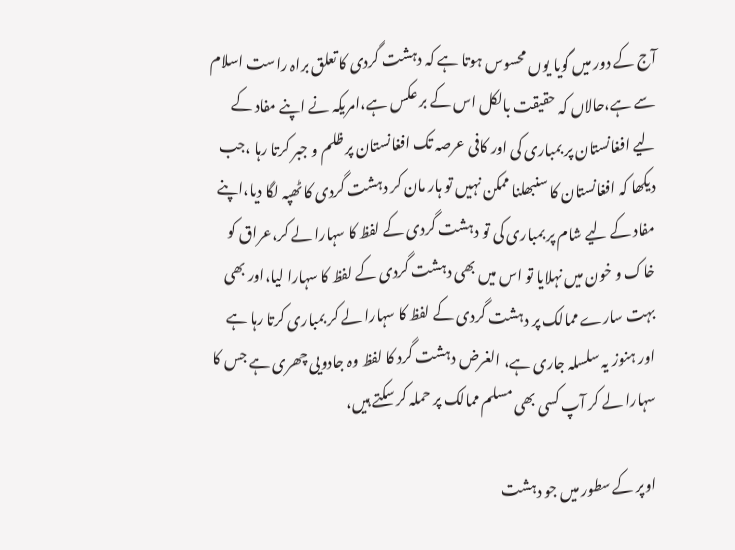آج کے دور میں گویا یوں محسوس ہوتا ہے کہ دہشت گردی کا تعلق براہ راست اسلام سے ہے،حالاں کہ حقیقت بالکل اس کے بر عکس ہے،امریکہ نے اپنے مفاد کے لیے افغانستان پر بمباری کی اور کافی عرصہ تک افغانستان پر ظلم و جبر کرتا رہا ،جب دیکھا کہ افغانستان کا سنبھلنا ممکن نہیں تو ہار مان کر دہشت گردی کا ٹھپہ لگا دیا،اپنے مفاد کے لیے شام پر بمباری کی تو دہشت گردی کے لفظ کا سہارا لے کر،عراق کو خاک و خون میں نہلایا تو اس میں بھی دہشت گردی کے لفظ کا سہارا لیا،اور بھی بہت سارے ممالک پر دہشت گردی کے لفظ کا سہارا لے کر بمباری کرتا رہا ہے اور ہنوز یہ سلسلہ جاری ہے، الغرض دہشت گرد کا لفظ وہ جادویی چھری ہے جس کا سہارا لے کر آپ کسی بھی مسلم ممالک پر حملہ کر سکتے ہیں،

اوپر کے سطور میں جو دہشت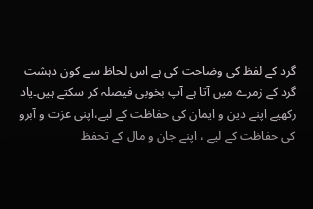گرد کے لفظ کی وضاحت کی ہے اس لحاظ سے کون دہشت گرد کے زمرے میں آتا ہے آپ بخوبی فیصلہ کر سکتے ہیں۔یاد رکھیے اپنے دین و ایمان کی حفاظت کے لیے،اپنی عزت و آبرو کی حفاظت کے لیے ، اپنے جان و مال کے تحفظ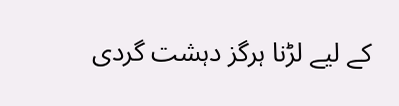کے لیے لڑنا ہرگز دہشت گردی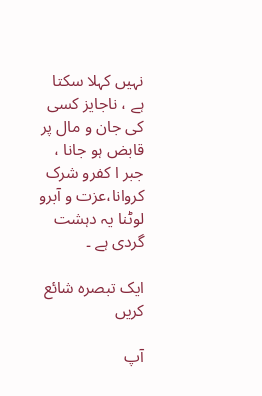نہیں کہلا سکتا ہے ، ناجایز کسی کی جان و مال پر قابض ہو جانا ، جبر ا کفرو شرک کروانا،عزت و آبرو لوٹنا یہ دہشت گردی ہے ۔

ایک تبصرہ شائع کریں

آپ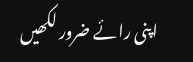اپنی رائے ضرور لکھیں